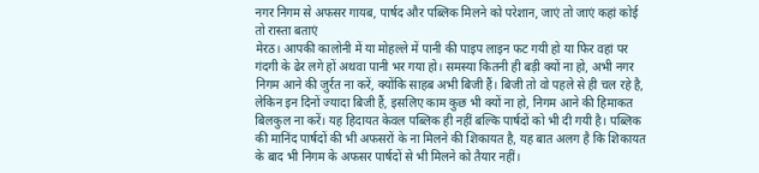नगर निगम से अफसर गायब, पार्षद और पब्लिक मिलने को परेशान, जाएं तो जाएं कहां कोई तो रास्ता बताएं
मेरठ। आपकी कालोनी में या मोहल्ले में पानी की पाइप लाइन फट गयी हो या फिर वहां पर गंदगी के ढेर लगे हों अथवा पानी भर गया हो। समस्या कितनी ही बड़ी क्यों ना हो, अभी नगर निगम आने की जुर्रत ना करें, क्योंकि साहब अभी बिजी हैं। बिजी तो वो पहले से ही चल रहे है, लेकिन इन दिनों ज्यादा बिजी हैं, इसलिए काम कुछ भी क्यों ना हो, निगम आने की हिमाकत बिलकुल ना करें। यह हिदायत केवल पब्लिक ही नहीं बल्कि पार्षदों को भी दी गयी है। पब्लिक की मानिंद पार्षदों की भी अफसरों के ना मिलने की शिकायत है, यह बात अलग है कि शिकायत के बाद भी निगम के अफसर पार्षदों से भी मिलने को तैयार नहीं।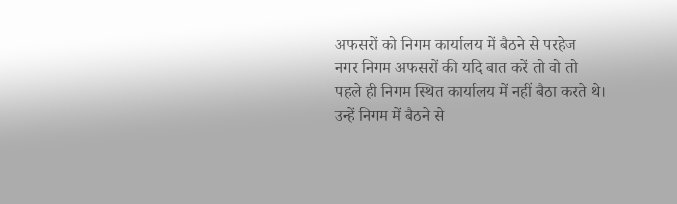अफसरों को निगम कार्यालय में बैठने से परहेज
नगर निगम अफसरों की यदि बात करें तो वो तो पहले ही निगम स्थित कार्यालय में नहीं बैठा करते थे। उन्हें निगम में बैठने से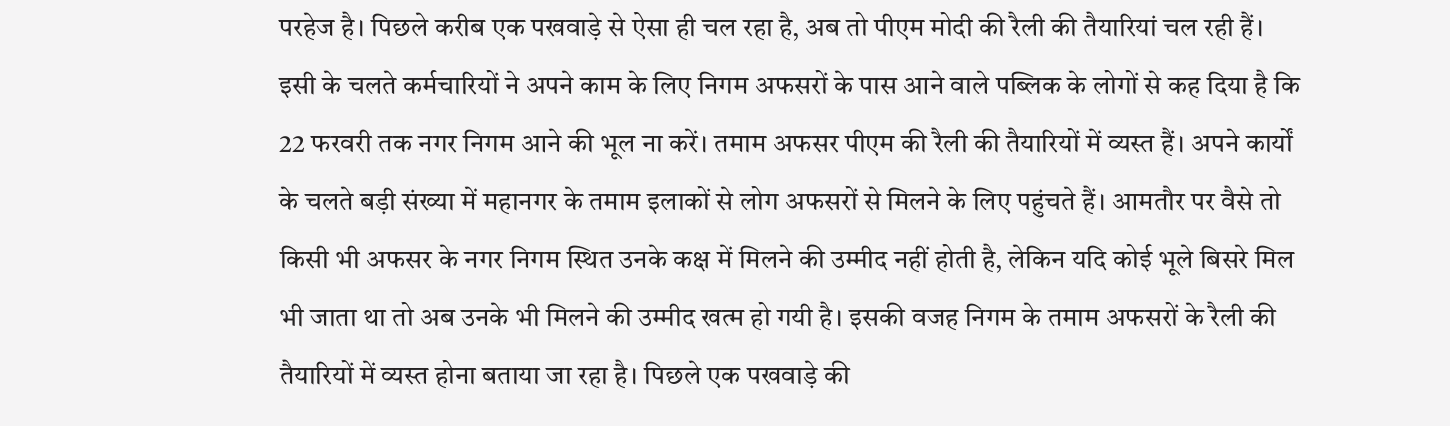परहेज है। पिछले करीब एक पखवाड़े से ऐसा ही चल रहा है, अब तो पीएम मोदी की रैली की तैयारियां चल रही हैं। इसी के चलते कर्मचारियों ने अपने काम के लिए निगम अफसरों के पास आने वाले पब्लिक के लोगों से कह दिया है कि 22 फरवरी तक नगर निगम आने की भूल ना करें। तमाम अफसर पीएम की रैली की तैयारियों में व्यस्त हैं। अपने कार्यों के चलते बड़ी संख्या में महानगर के तमाम इलाकों से लोग अफसरों से मिलने के लिए पहुंचते हैं। आमतौर पर वैसे तो किसी भी अफसर के नगर निगम स्थित उनके कक्ष में मिलने की उम्मीद नहीं होती है, लेकिन यदि कोई भूले बिसरे मिल भी जाता था तो अब उनके भी मिलने की उम्मीद खत्म हो गयी है। इसकी वजह निगम के तमाम अफसरों के रैली की तैयारियों में व्यस्त होना बताया जा रहा है। पिछले एक पखवाड़े की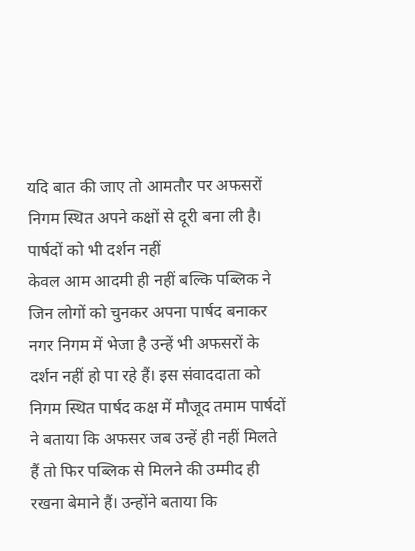यदि बात की जाए तो आमतौर पर अफसरों निगम स्थित अपने कक्षों से दूरी बना ली है।
पार्षदों को भी दर्शन नहीं
केवल आम आदमी ही नहीं बल्कि पब्लिक ने जिन लोगों को चुनकर अपना पार्षद बनाकर नगर निगम में भेजा है उन्हें भी अफसरों के दर्शन नहीं हो पा रहे हैं। इस संवाददाता को निगम स्थित पार्षद कक्ष में मौजूद तमाम पार्षदों ने बताया कि अफसर जब उन्हें ही नहीं मिलते हैं तो फिर पब्लिक से मिलने की उम्मीद ही रखना बेमाने हैं। उन्होंने बताया कि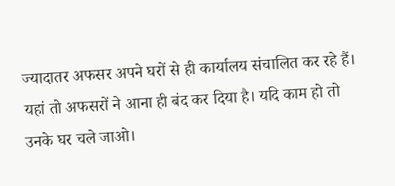ज्यादातर अफसर अपने घरों से ही कार्यालय संचालित कर रहे हैं। यहां तो अफसरों ने आना ही बंद कर दिया है। यदि काम हो तो उनके घर चले जाओ।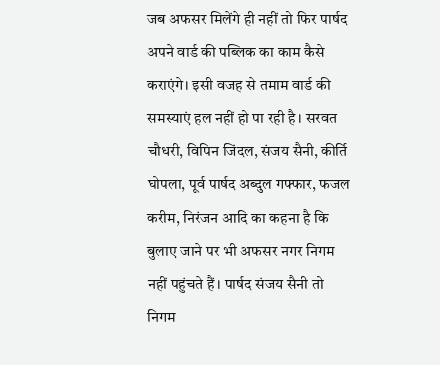जब अफसर मिलेंगे ही नहीं तो फिर पार्षद अपने वार्ड की पब्लिक का काम कैसे कराएंगे। इसी वजह से तमाम वार्ड की समस्याएं हल नहीं हो पा रही है। सरवत चौधरी, विपिन जिंदल, संजय सैनी, कीर्ति घोपला, पूर्व पार्षद अब्दुल गफ्फार, फजल करीम, निरंजन आदि का कहना है कि बुलाए जाने पर भी अफसर नगर निगम नहीं पहुंचते हैं। पार्षद संजय सैनी तो निगम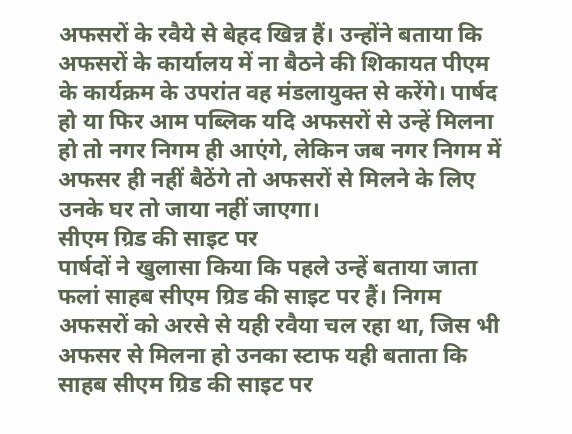अफसरों के रवैये से बेहद खिन्न हैं। उन्होंने बताया कि अफसरों के कार्यालय में ना बैठने की शिकायत पीएम के कार्यक्रम के उपरांत वह मंडलायुक्त से करेंगे। पार्षद हो या फिर आम पब्लिक यदि अफसरों से उन्हें मिलना हो तो नगर निगम ही आएंगे, लेकिन जब नगर निगम में अफसर ही नहीं बैठेंगे तो अफसरों से मिलने के लिए उनके घर तो जाया नहीं जाएगा।
सीएम ग्रिड की साइट पर
पार्षदों ने खुलासा किया कि पहले उन्हें बताया जाता फलां साहब सीएम ग्रिड की साइट पर हैं। निगम अफसरों को अरसे से यही रवैया चल रहा था, जिस भी अफसर से मिलना हो उनका स्टाफ यही बताता कि साहब सीएम ग्रिड की साइट पर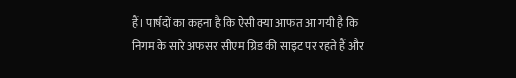हैं। पार्षदों का कहना है कि ऐसी क्या आफत आ गयी है कि निगम के सारे अफसर सीएम ग्रिड की साइट पर रहते हैं और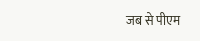जब से पीएम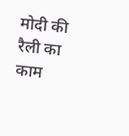मोदी की रैली का काम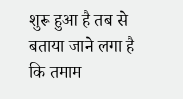शुरू हुआ है तब से बताया जाने लगा है कि तमाम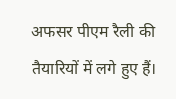अफसर पीएम रैली की तैयारियों में लगे हुए हैं।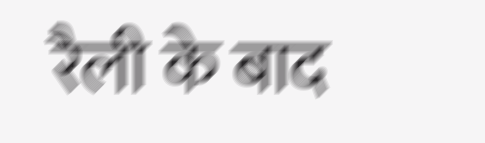रैली के बाद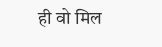ही वो मिल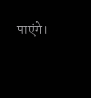पाएंगे।